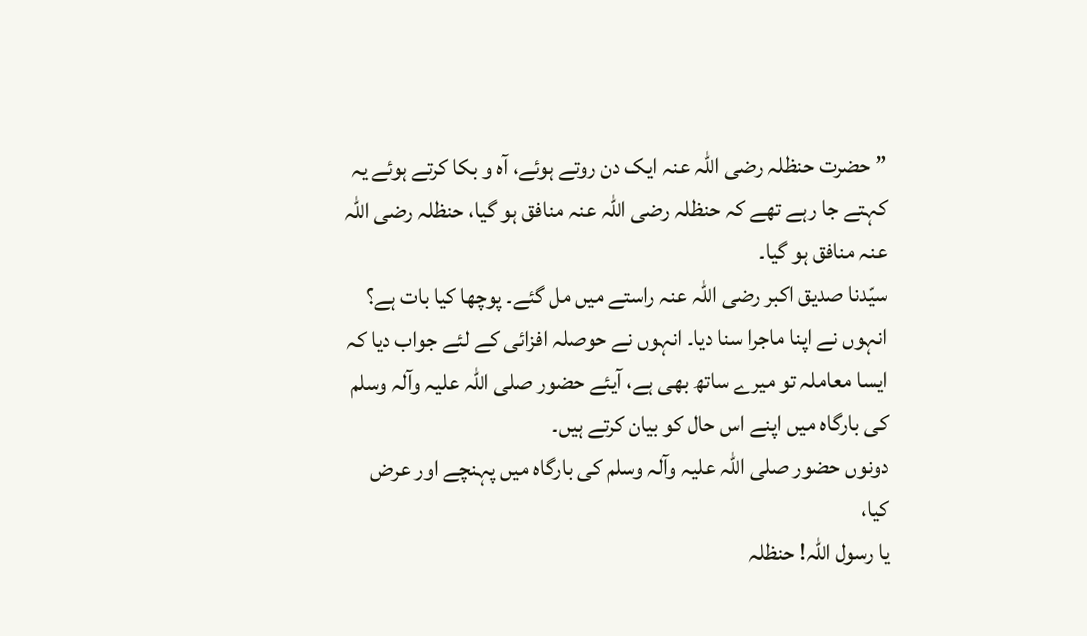” حضرت حنظلہ رضی اللہ عنہ ایک دن روتے ہوئے، آہ و بکا کرتے ہوئے یہ کہتے جا رہے تھے کہ حنظلہ رضی اللہ عنہ منافق ہو گیا، حنظلہ رضی اللہ عنہ منافق ہو گیا۔
سیّدنا صدیق اکبر رضی اللہ عنہ راستے میں مل گئے۔ پوچھا کیا بات ہے؟
انہوں نے اپنا ماجرا سنا دیا۔ انہوں نے حوصلہ افزائی کے لئے جواب دیا کہ ایسا معاملہ تو میرے ساتھ بھی ہے، آیئے حضور صلی اللہ علیہ وآلہ وسلم کی بارگاہ میں اپنے اس حال کو بیان کرتے ہیں۔
دونوں حضور صلی اللہ علیہ وآلہ وسلم کی بارگاہ میں پہنچے اور عرض کیا،
یا رسول اللہ! حنظلہ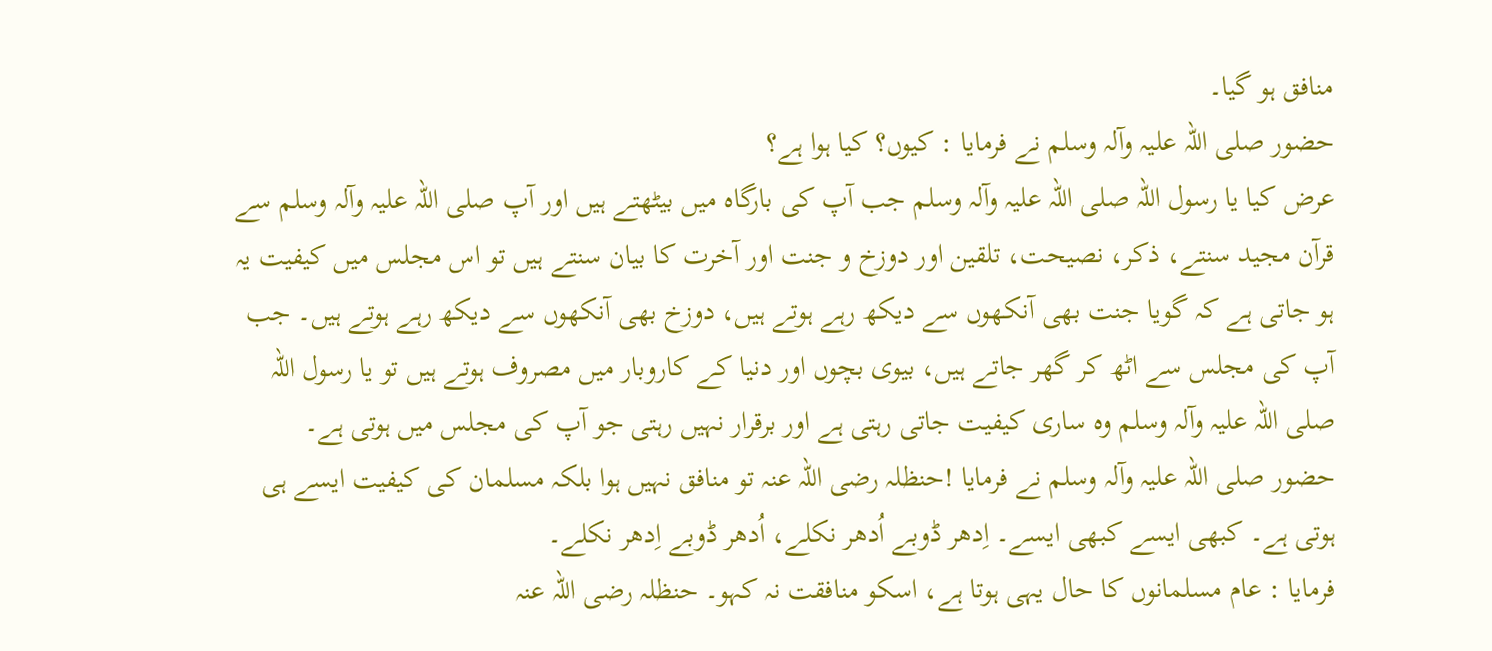منافق ہو گیا۔
حضور صلی اللہ علیہ وآلہ وسلم نے فرمایا : کیوں؟ کیا ہوا ہے؟
عرض کیا یا رسول اللہ صلی اللہ علیہ وآلہ وسلم جب آپ کی بارگاہ میں بیٹھتے ہیں اور آپ صلی اللہ علیہ وآلہ وسلم سے قرآن مجید سنتے، ذکر، نصیحت، تلقین اور دوزخ و جنت اور آخرت کا بیان سنتے ہیں تو اس مجلس میں کیفیت یہ ہو جاتی ہے کہ گویا جنت بھی آنکھوں سے دیکھ رہے ہوتے ہیں، دوزخ بھی آنکھوں سے دیکھ رہے ہوتے ہیں۔ جب آپ کی مجلس سے اٹھ کر گھر جاتے ہیں، بیوی بچوں اور دنیا کے کاروبار میں مصروف ہوتے ہیں تو یا رسول اللہ صلی اللہ علیہ وآلہ وسلم وہ ساری کیفیت جاتی رہتی ہے اور برقرار نہیں رہتی جو آپ کی مجلس میں ہوتی ہے۔
حضور صلی اللہ علیہ وآلہ وسلم نے فرمایا !حنظلہ رضی اللہ عنہ تو منافق نہیں ہوا بلکہ مسلمان کی کیفیت ایسے ہی ہوتی ہے۔ کبھی ایسے کبھی ایسے۔ اِدھر ڈوبے اُدھر نکلے، اُدھر ڈوبے اِدھر نکلے۔
فرمایا : عام مسلمانوں کا حال یہی ہوتا ہے، اسکو منافقت نہ کہو۔ حنظلہ رضی اللہ عنہ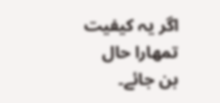اگر یہ کیفیت تمھارا حال بن جائے۔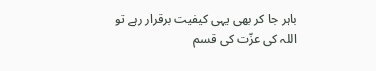باہر جا کر بھی یہی کیفیت برقرار رہے تو اللہ کی عزّت کی قسم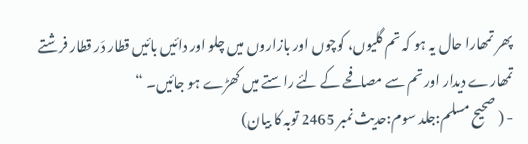پھر تمھارا حال یہ ہو کہ تم گلیوں، کوچوں اور بازاروں میں چلو اور دائیں بائیں قطار دَر قطار فرشتے تمھارے دیدار اور تم سے مصافحے کے لئے راستے میں کھڑے ہو جائیں۔ “
- ( صحیح مسلم:جلد سوم:حدیث نمبر 2465 توبہ کا بیان)